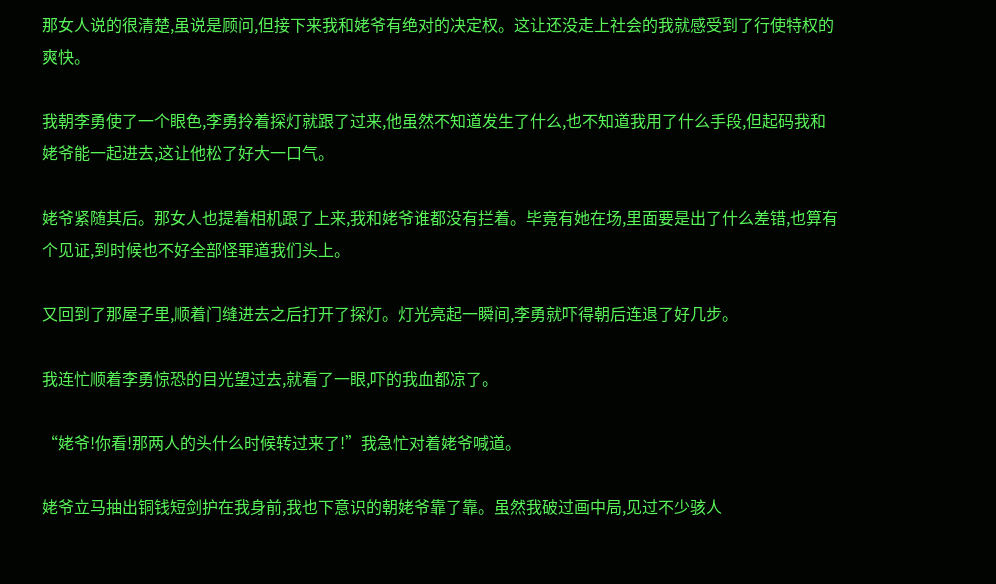那女人说的很清楚,虽说是顾问,但接下来我和姥爷有绝对的决定权。这让还没走上社会的我就感受到了行使特权的爽快。

我朝李勇使了一个眼色,李勇拎着探灯就跟了过来,他虽然不知道发生了什么,也不知道我用了什么手段,但起码我和姥爷能一起进去,这让他松了好大一口气。

姥爷紧随其后。那女人也提着相机跟了上来,我和姥爷谁都没有拦着。毕竟有她在场,里面要是出了什么差错,也算有个见证,到时候也不好全部怪罪道我们头上。

又回到了那屋子里,顺着门缝进去之后打开了探灯。灯光亮起一瞬间,李勇就吓得朝后连退了好几步。

我连忙顺着李勇惊恐的目光望过去,就看了一眼,吓的我血都凉了。

“姥爷!你看!那两人的头什么时候转过来了!”我急忙对着姥爷喊道。

姥爷立马抽出铜钱短剑护在我身前,我也下意识的朝姥爷靠了靠。虽然我破过画中局,见过不少骇人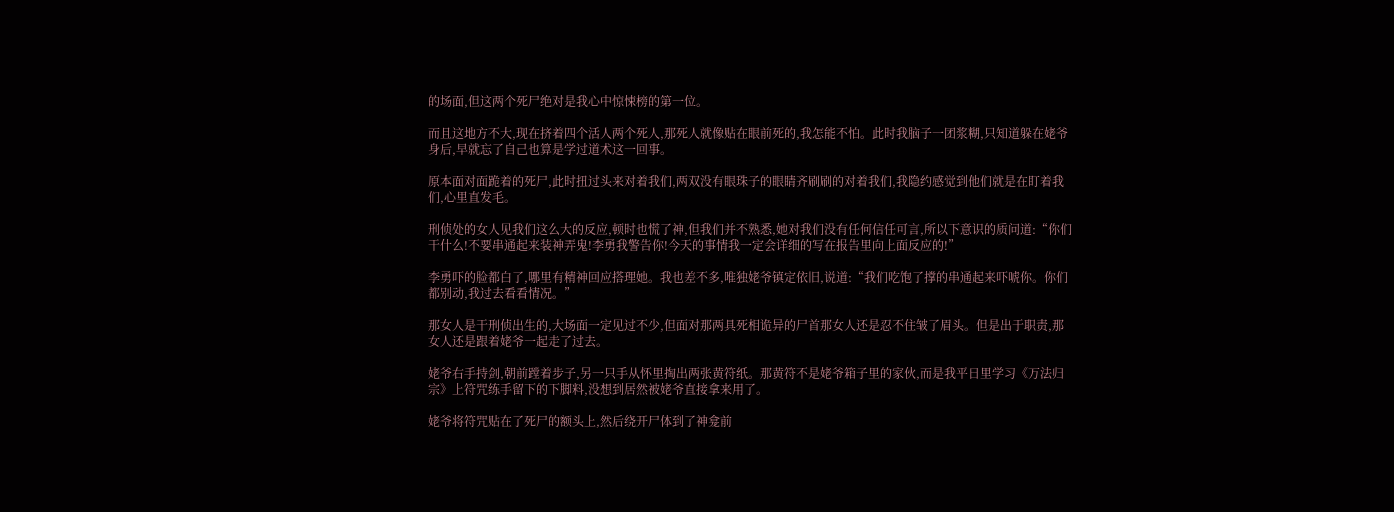的场面,但这两个死尸绝对是我心中惊悚榜的第一位。

而且这地方不大,现在挤着四个活人两个死人,那死人就像贴在眼前死的,我怎能不怕。此时我脑子一团浆糊,只知道躲在姥爷身后,早就忘了自己也算是学过道术这一回事。

原本面对面跪着的死尸,此时扭过头来对着我们,两双没有眼珠子的眼睛齐刷刷的对着我们,我隐约感觉到他们就是在盯着我们,心里直发毛。

刑侦处的女人见我们这么大的反应,顿时也慌了神,但我们并不熟悉,她对我们没有任何信任可言,所以下意识的质问道:“你们干什么!不要串通起来装神弄鬼!李勇我警告你!今天的事情我一定会详细的写在报告里向上面反应的!”

李勇吓的脸都白了,哪里有精神回应搭理她。我也差不多,唯独姥爷镇定依旧,说道:“我们吃饱了撑的串通起来吓唬你。你们都别动,我过去看看情况。”

那女人是干刑侦出生的,大场面一定见过不少,但面对那两具死相诡异的尸首那女人还是忍不住皱了眉头。但是出于职责,那女人还是跟着姥爷一起走了过去。

姥爷右手持剑,朝前蹚着步子,另一只手从怀里掏出两张黄符纸。那黄符不是姥爷箱子里的家伙,而是我平日里学习《万法归宗》上符咒练手留下的下脚料,没想到居然被姥爷直接拿来用了。

姥爷将符咒贴在了死尸的额头上,然后绕开尸体到了神龛前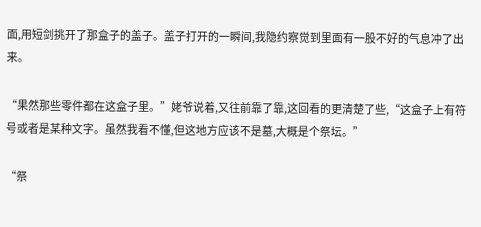面,用短剑挑开了那盒子的盖子。盖子打开的一瞬间,我隐约察觉到里面有一股不好的气息冲了出来。

“果然那些零件都在这盒子里。”姥爷说着,又往前靠了靠,这回看的更清楚了些,“这盒子上有符号或者是某种文字。虽然我看不懂,但这地方应该不是墓,大概是个祭坛。”

“祭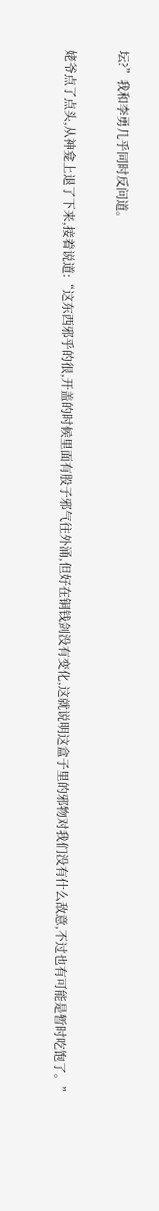坛?”我和李勇几乎同时反问道。

姥爷点了点头,从神龛上退了下来,接着说道:“这东西邪乎的很,开盖的时候里面有股子邪气往外涌,但好在铜钱剑没有变化,这就说明这盒子里的邪物对我们没有什么敌意,不过也有可能是暂时吃饱了。”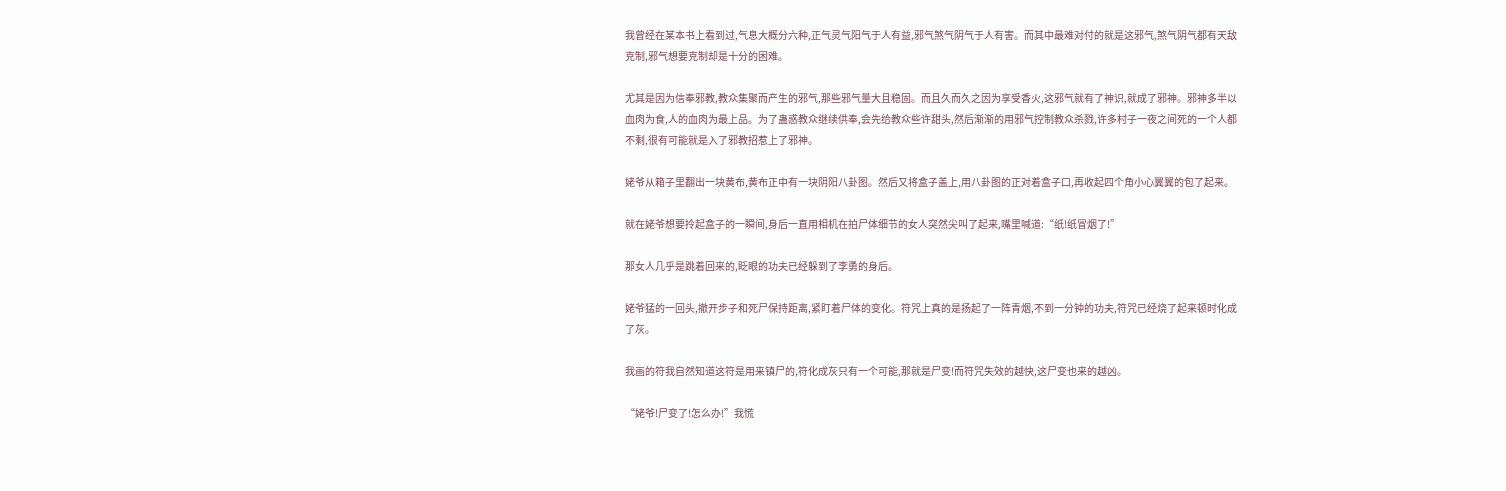我曾经在某本书上看到过,气息大概分六种,正气灵气阳气于人有益,邪气煞气阴气于人有害。而其中最难对付的就是这邪气,煞气阴气都有天敌克制,邪气想要克制却是十分的困难。

尤其是因为信奉邪教,教众集聚而产生的邪气,那些邪气量大且稳固。而且久而久之因为享受香火,这邪气就有了神识,就成了邪神。邪神多半以血肉为食,人的血肉为最上品。为了蛊惑教众继续供奉,会先给教众些许甜头,然后渐渐的用邪气控制教众杀戮,许多村子一夜之间死的一个人都不剩,很有可能就是入了邪教招惹上了邪神。

姥爷从箱子里翻出一块黄布,黄布正中有一块阴阳八卦图。然后又将盒子盖上,用八卦图的正对着盒子口,再收起四个角小心翼翼的包了起来。

就在姥爷想要拎起盒子的一瞬间,身后一直用相机在拍尸体细节的女人突然尖叫了起来,嘴里喊道:“纸!纸冒烟了!”

那女人几乎是跳着回来的,眨眼的功夫已经躲到了李勇的身后。

姥爷猛的一回头,撤开步子和死尸保持距离,紧盯着尸体的变化。符咒上真的是扬起了一阵青烟,不到一分钟的功夫,符咒已经烧了起来顿时化成了灰。

我画的符我自然知道这符是用来镇尸的,符化成灰只有一个可能,那就是尸变!而符咒失效的越快,这尸变也来的越凶。

“姥爷!尸变了!怎么办!”我慌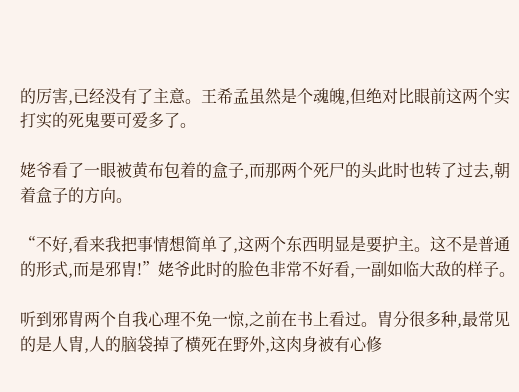的厉害,已经没有了主意。王希孟虽然是个魂魄,但绝对比眼前这两个实打实的死鬼要可爱多了。

姥爷看了一眼被黄布包着的盒子,而那两个死尸的头此时也转了过去,朝着盒子的方向。

“不好,看来我把事情想简单了,这两个东西明显是要护主。这不是普通的形式,而是邪胄!”姥爷此时的脸色非常不好看,一副如临大敌的样子。

听到邪胄两个自我心理不免一惊,之前在书上看过。胄分很多种,最常见的是人胄,人的脑袋掉了横死在野外,这肉身被有心修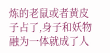炼的老鼠或者黄皮子占了,身子和妖物融为一体就成了人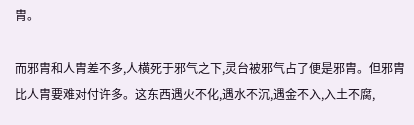胄。

而邪胄和人胄差不多,人横死于邪气之下,灵台被邪气占了便是邪胄。但邪胄比人胄要难对付许多。这东西遇火不化,遇水不沉,遇金不入,入土不腐,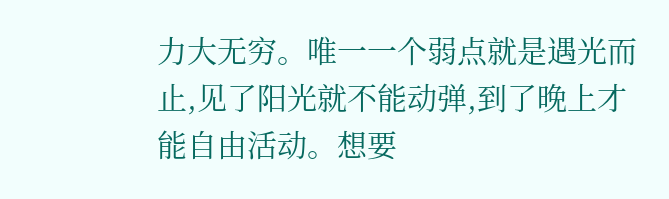力大无穷。唯一一个弱点就是遇光而止,见了阳光就不能动弹,到了晚上才能自由活动。想要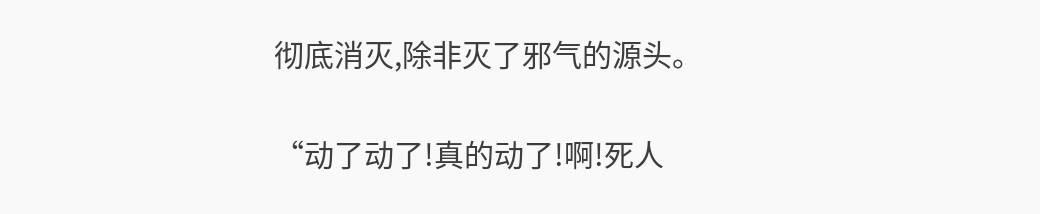彻底消灭,除非灭了邪气的源头。

“动了动了!真的动了!啊!死人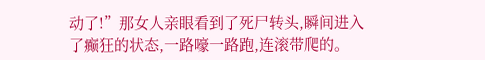动了!”那女人亲眼看到了死尸转头,瞬间进入了癫狂的状态,一路嚎一路跑,连滚带爬的。